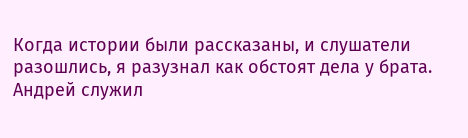Когда истории были рассказаны, и слушатели разошлись, я разузнал как обстоят дела у брата. Андрей служил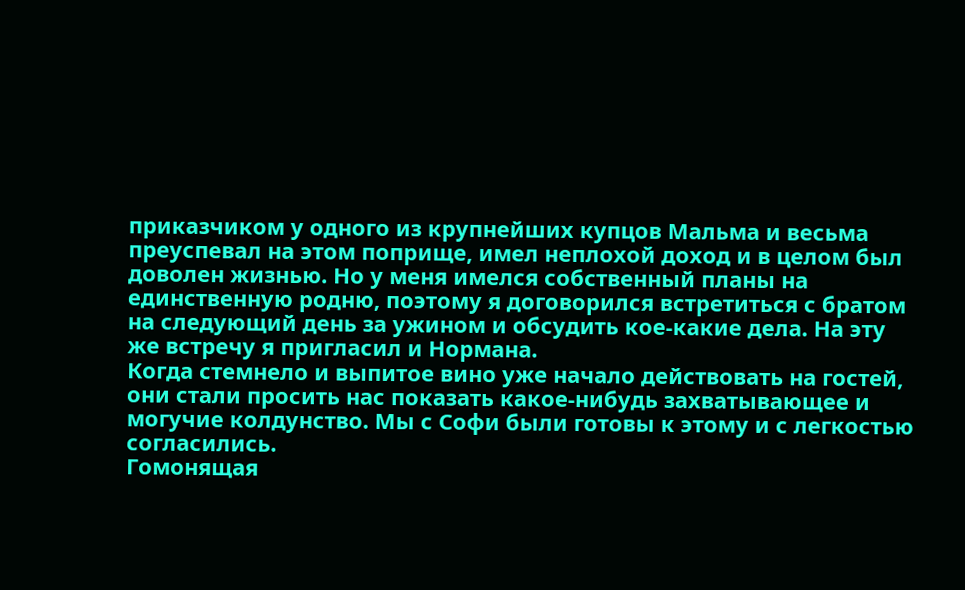приказчиком у одного из крупнейших купцов Мальма и весьма преуспевал на этом поприще, имел неплохой доход и в целом был доволен жизнью. Но у меня имелся собственный планы на единственную родню, поэтому я договорился встретиться с братом на следующий день за ужином и обсудить кое-какие дела. На эту же встречу я пригласил и Нормана.
Когда стемнело и выпитое вино уже начало действовать на гостей, они стали просить нас показать какое-нибудь захватывающее и могучие колдунство. Мы с Софи были готовы к этому и с легкостью согласились.
Гомонящая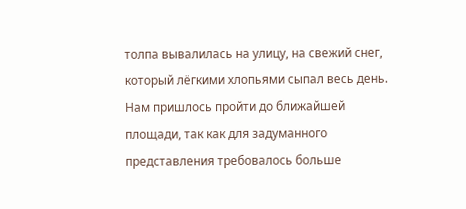толпа вывалилась на улицу, на свежий снег, который лёгкими хлопьями сыпал весь день. Нам пришлось пройти до ближайшей площади, так как для задуманного представления требовалось больше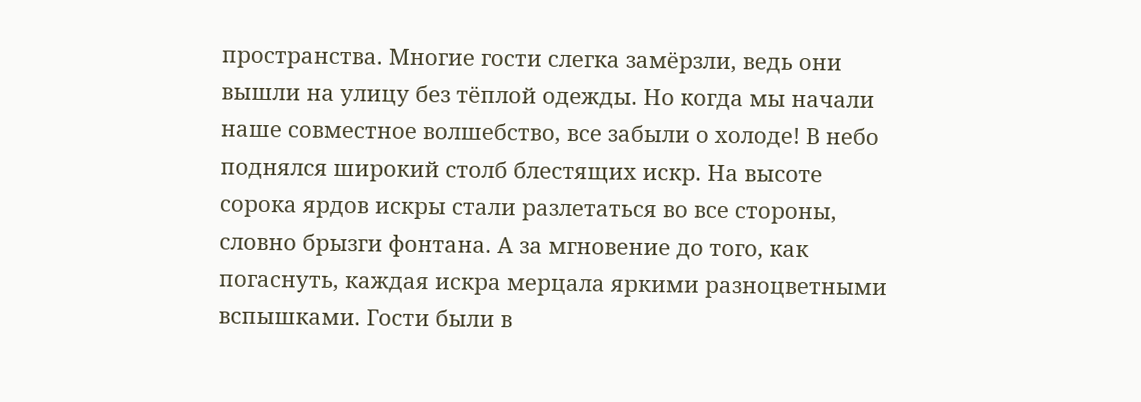пространства. Многие гости слегка замёрзли, ведь они вышли на улицу без тёплой одежды. Но когда мы начали наше совместное волшебство, все забыли о холоде! В небо поднялся широкий столб блестящих искр. На высоте сорока ярдов искры стали разлетаться во все стороны, словно брызги фонтана. А за мгновение до того, как погаснуть, каждая искра мерцала яркими разноцветными вспышками. Гости были в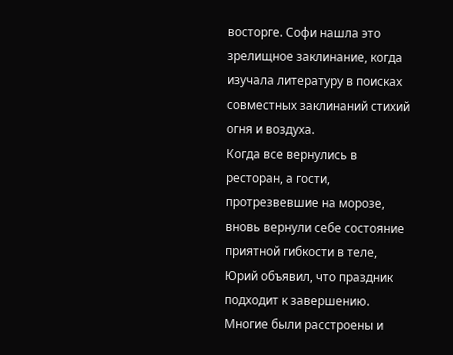восторге. Софи нашла это зрелищное заклинание, когда изучала литературу в поисках совместных заклинаний стихий огня и воздуха.
Когда все вернулись в ресторан, а гости, протрезвевшие на морозе, вновь вернули себе состояние приятной гибкости в теле, Юрий объявил, что праздник подходит к завершению. Многие были расстроены и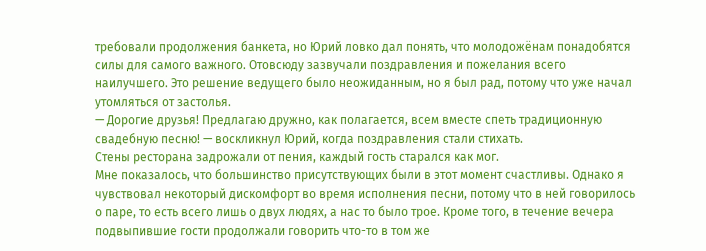требовали продолжения банкета, но Юрий ловко дал понять, что молодожёнам понадобятся силы для самого важного. Отовсюду зазвучали поздравления и пожелания всего наилучшего. Это решение ведущего было неожиданным, но я был рад, потому что уже начал утомляться от застолья.
— Дорогие друзья! Предлагаю дружно, как полагается, всем вместе спеть традиционную свадебную песню! — воскликнул Юрий, когда поздравления стали стихать.
Стены ресторана задрожали от пения, каждый гость старался как мог.
Мне показалось, что большинство присутствующих были в этот момент счастливы. Однако я чувствовал некоторый дискомфорт во время исполнения песни, потому что в ней говорилось о паре, то есть всего лишь о двух людях, а нас то было трое. Кроме того, в течение вечера подвыпившие гости продолжали говорить что-то в том же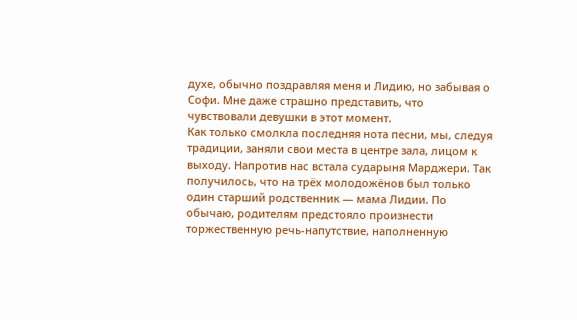духе, обычно поздравляя меня и Лидию, но забывая о Софи. Мне даже страшно представить, что чувствовали девушки в этот момент.
Как только смолкла последняя нота песни, мы, следуя традиции, заняли свои места в центре зала, лицом к выходу. Напротив нас встала сударыня Марджери. Так получилось, что на трёх молодожёнов был только один старший родственник — мама Лидии. По обычаю, родителям предстояло произнести торжественную речь-напутствие, наполненную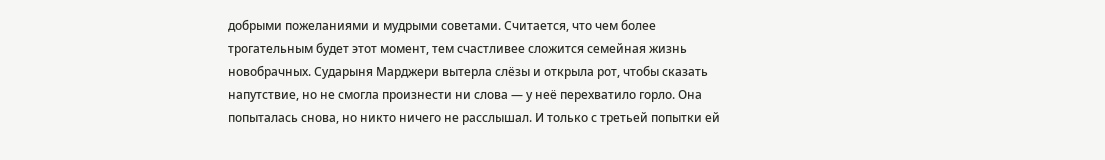добрыми пожеланиями и мудрыми советами. Считается, что чем более трогательным будет этот момент, тем счастливее сложится семейная жизнь новобрачных. Сударыня Марджери вытерла слёзы и открыла рот, чтобы сказать напутствие, но не смогла произнести ни слова — у неё перехватило горло. Она попыталась снова, но никто ничего не расслышал. И только с третьей попытки ей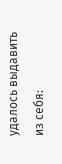удалось выдавить из себя: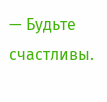— Будьте счастливы.